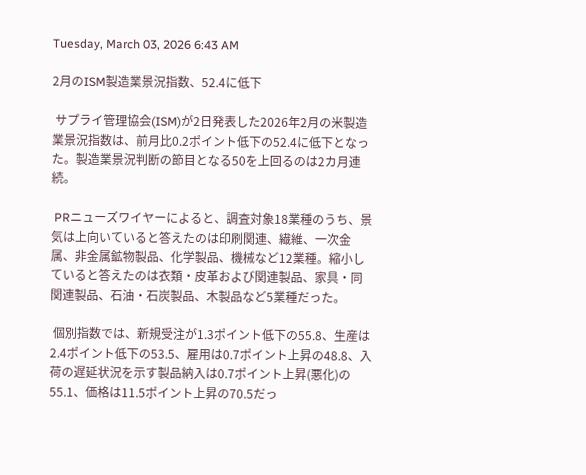Tuesday, March 03, 2026 6:43 AM

2月のISM製造業景況指数、52.4に低下

 サプライ管理協会(ISM)が2日発表した2026年2月の米製造業景況指数は、前月比0.2ポイント低下の52.4に低下となった。製造業景況判断の節目となる50を上回るのは2カ月連続。

 PRニューズワイヤーによると、調査対象18業種のうち、景気は上向いていると答えたのは印刷関連、繊維、一次金属、非金属鉱物製品、化学製品、機械など12業種。縮小していると答えたのは衣類・皮革および関連製品、家具・同関連製品、石油・石炭製品、木製品など5業種だった。

 個別指数では、新規受注が1.3ポイント低下の55.8、生産は2.4ポイント低下の53.5、雇用は0.7ポイント上昇の48.8、入荷の遅延状況を示す製品納入は0.7ポイント上昇(悪化)の55.1、価格は11.5ポイント上昇の70.5だっ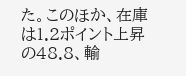た。このほか、在庫は1.2ポイント上昇の48.8、輸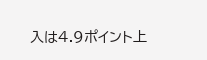入は4.9ポイント上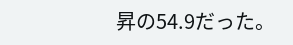昇の54.9だった。